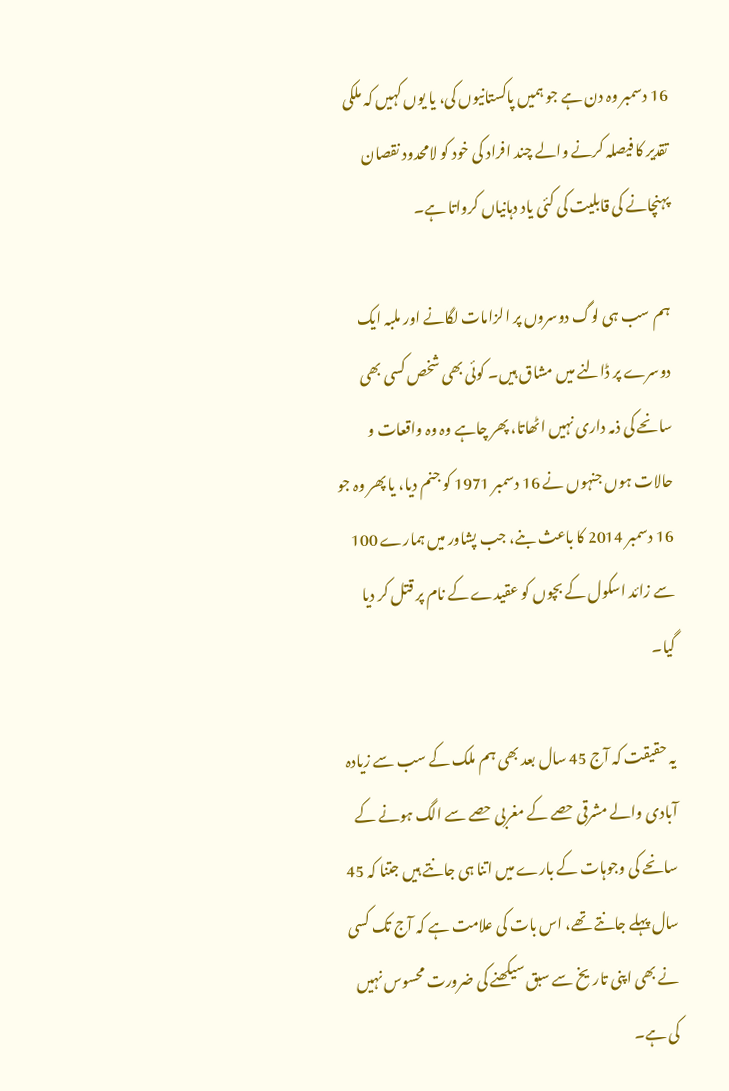16 دسمبر وہ دن ہے جو ہمیں پاکستانیوں کی، یا یوں کہیں کہ ملکی تقدیر کا فیصلہ کرنے والے چند افراد کی خود کو لامحدود نقصان پہنچانے کی قابلیت کی کئی یاد دہانیاں کرواتا ہے۔

ہم سب ہی لوگ دوسروں پر الزامات لگانے اور ملبہ ایک دوسرے پر ڈالنے میں مشاق ہیں۔ کوئی بھی شخص کسی بھی سانحے کی ذمہ داری نہیں اٹھاتا، پھر چاہے وہ وہ واقعات و حالات ہوں جنہوں نے 16 دسمبر 1971 کو جنم دیا، یا پھر وہ جو 16 دسمبر 2014 کا باعث بنے، جب پشاور میں ہمارے 100 سے زائد اسکول کے بچوں کو عقیدے کے نام پر قتل کر دیا گیا۔

یہ حقیقت کہ آج 45 سال بعد بھی ہم ملک کے سب سے زیادہ آبادی والے مشرقی حصے کے مغربی حصے سے الگ ہونے کے سانحے کی وجوہات کے بارے میں اتنا ہی جانتے ہیں جتنا کہ 45 سال پہلے جانتے تھے، اس بات کی علامت ہے کہ آج تک کسی نے بھی اپنی تاریخ سے سبق سیکھنے کی ضرورت محسوس نہیں کی ہے۔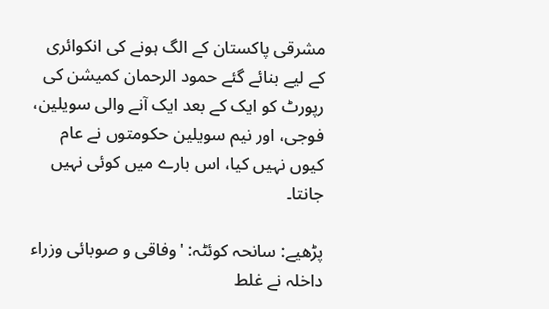مشرقی پاکستان کے الگ ہونے کی انکوائری کے لیے بنائے گئے حمود الرحمان کمیشن کی رپورٹ کو ایک کے بعد ایک آنے والی سویلین، فوجی، اور نیم سویلین حکومتوں نے عام کیوں نہیں کیا، اس بارے میں کوئی نہیں جانتا۔

پڑھیے: سانحہ کوئٹہ: 'وفاقی و صوبائی وزراء داخلہ نے غلط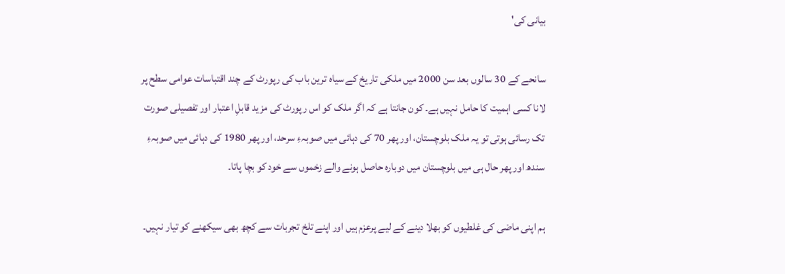بیانی کی'

سانحے کے 30 سالوں بعد سن 2000 میں ملکی تاریخ کے سیاہ ترین باب کی رپورٹ کے چند اقتباسات عوامی سطح پر لانا کسی اہمیت کا حامل نہیں ہے۔ کون جانتا ہے کہ اگر ملک کو اس رپورٹ کی مزید قابلِ اعتبار اور تفصیلی صورت تک رسائی ہوتی تو یہ ملک بلوچستان، اور پھر 70 کی دہائی میں صوبہءِ سرحد، اور پھر 1980 کی دہائی میں صوبہءِ سندھ اور پھر حال ہی میں بلوچستان میں دوبارہ حاصل ہونے والے زخموں سے خود کو بچا پاتا۔

ہم اپنی ماضی کی غلطیوں کو بھلا دینے کے لیے پرعزم ہیں اور اپنے تلخ تجربات سے کچھ بھی سیکھنے کو تیار نہیں۔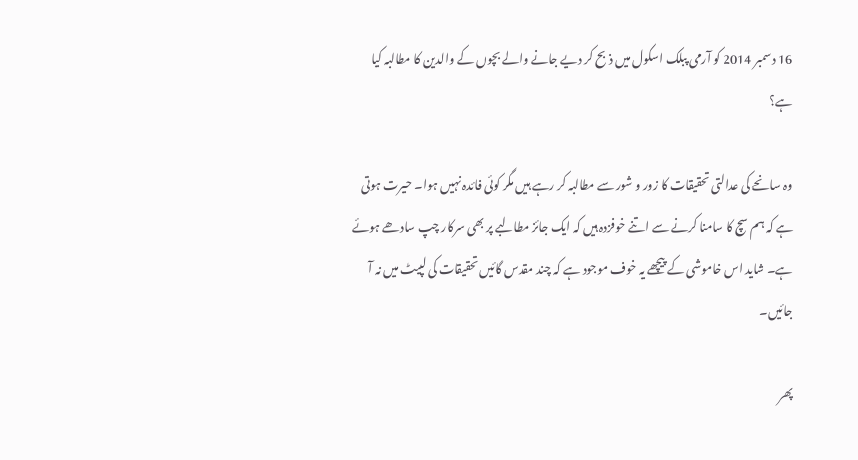16 دسمبر 2014 کو آرمی پبلک اسکول میں ذبح کر دیے جانے والے بچوں کے والدین کا مطالبہ کیا ہے؟

وہ سانحے کی عدالتی تحقیقات کا زور و شور سے مطالبہ کر رہے ہیں مگر کوئی فائدہ نہیں ہوا۔ حیرت ہوتی ہے کہ ہم سچ کا سامنا کرنے سے اتنے خوفزدہ ہیں کہ ایک جائز مطالبے پر بھی سرکار چپ سادھے ہوئے ہے۔ شاید اس خاموشی کے پیچھے یہ خوف موجود ہے کہ چند مقدس گائیں تحقیقات کی لپیٹ میں نہ آ جائیں۔

پھر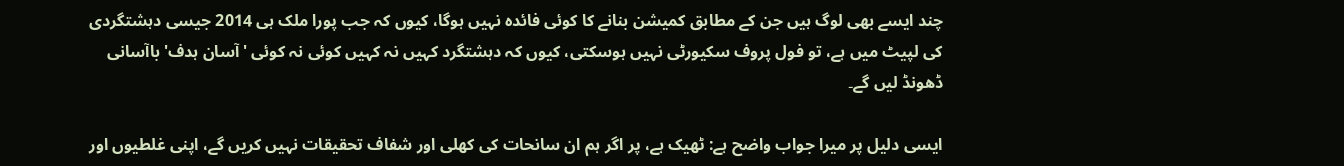چند ایسے بھی لوگ ہیں جن کے مطابق کمیشن بنانے کا کوئی فائدہ نہیں ہوگا، کیوں کہ جب پورا ملک ہی 2014 جیسی دہشتگردی کی لپیٹ میں ہے، تو فول پروف سکیورٹی نہیں ہوسکتی، کیوں کہ دہشتگرد کہیں نہ کہیں کوئی نہ کوئی 'آسان ہدف' باآسانی ڈھونڈ لیں گے۔

ایسی دلیل پر میرا جواب واضح ہے: ٹھیک ہے، پر اگر ہم ان سانحات کی کھلی اور شفاف تحقیقات نہیں کریں گے، اپنی غلطیوں اور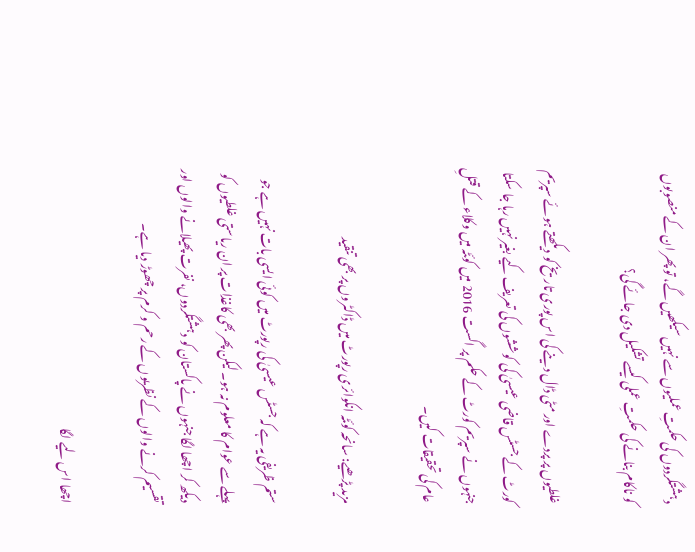دہشتگردوں کی حکمتِ عملیوں سے نہیں سیکھیں گے، تو پھر ان کے منصوبوں کو ناکام بنانے کی حکمتِ عملی کیسے تشکیل دی جائے گی؟

غلطیوں پر پردے اور مٹی ڈال دینے کی اس پوری تاریخ کو دیکھتے ہوئے سپریم کورٹ کے جسٹس قاضی عیسیٰ کی کوششوں کی تعریف کیے بغیر نہیں رہا جا سکتا جنہوں نے سپریم کورٹ کے حکم پر اگست 2016 میں کوئٹہ میں وکلاء کے قتلِ عام کی تحقیقات کیں۔

مزید پڑھیے: سانحہ کوئٹہ انکوائری رپورٹ میں ڈاکٹروں پر بھی تنقید

ستم ظریفی یہ ہے کہ جسٹس عیسیٰ کی رپورٹ میں کوئی ایسی بات نہیں ہے جو پہلے سے عوام کا معلوم نہ ہو۔ لیکن پھر بھی کاغذات پر ان ریاستی غلطیوں کو دیکھ کر اچھا لگا جنہوں نے پاکستان کو دہشتگردوں، نفرت پھیلانے والوں اور تقسیم کرنے والوں کے نظریوں کے رحم و کرم پر چھوڑ دیا ہے۔

اچھا اس لیے لگا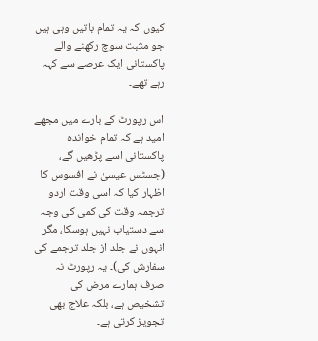کیوں کہ یہ تمام باتیں وہی ہیں جو مثبت سوچ رکھنے والے پاکستانی ایک عرصے سے کہہ رہے تھے۔

اس رپورٹ کے بارے میں مجھے امید ہے کہ تمام خواندہ پاکستانی اسے پڑھیں گے، (جسٹس عیسیٰ نے افسوس کا اظہار کیا کہ اسی وقت اردو ترجمہ وقت کی کمی کی وجہ سے دستیاب نہیں ہوسکا، مگر انہوں نے جلد از جلد ترجمے کی سفارش کی)۔ یہ رپورٹ نہ صرف ہمارے مرض کی تشخیص ہے، بلکہ علاج بھی تجویز کرتی ہے۔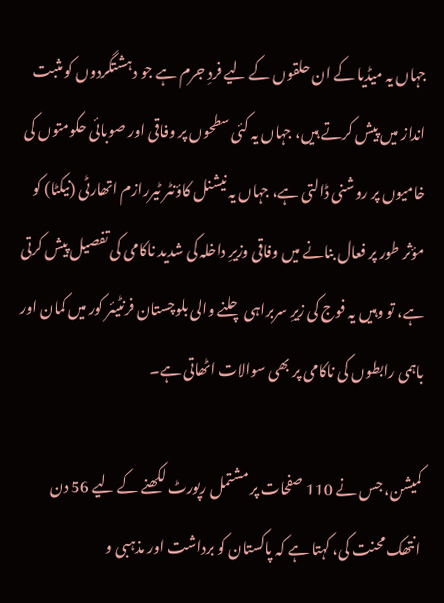جہاں یہ میڈیا کے ان حلقوں کے لیے فردِ جرم ہے جو دہشتگردوں کو مثبت انداز میں پیش کرتے ہیں، جہاں یہ کئی سطحوں پر وفاقی اور صوبائی حکومتوں کی خامیوں پر روشنی ڈالتی ہے، جہاں یہ نیشنل کاؤنٹر ٹیررازم اتھارٹی (نیکٹا) کو مؤثر طور پر فعال بنانے میں وفاقی وزیرِ داخلہ کی شدید ناکامی کی تفصیل پیش کرتی ہے، تو وہیں یہ فوج کی زیرِ سربراہی چلنے والی بلوچستان فرنٹیئر کور میں کمان اور باہمی رابطوں کی ناکامی پر بھی سوالات اٹھاتی ہے۔

کمیشن، جس نے 110 صفحات پر مشتمل رپورٹ لکھنے کے لیے 56 دن انتھک محنت کی، کہتا ہے کہ پاکستان کو برداشت اور مذہبی و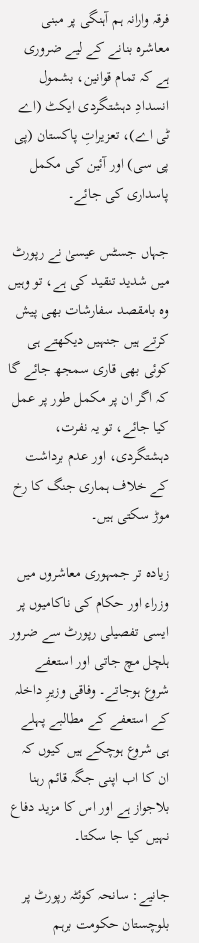فرقہ وارانہ ہم آہنگی پر مبنی معاشرہ بنانے کے لیے ضروری ہے کہ تمام قوانین، بشمول انسدادِ دہشتگردی ایکٹ (اے ٹی اے)، تعزیراتِ پاکستان (پی پی سی) اور آئین کی مکمل پاسداری کی جائے۔

جہاں جسٹس عیسیٰ نے رپورٹ میں شدید تنقید کی ہے، تو وہیں وہ بامقصد سفارشات بھی پیش کرتے ہیں جنہیں دیکھتے ہی کوئی بھی قاری سمجھ جائے گا کہ اگر ان پر مکمل طور پر عمل کیا جائے، تو یہ نفرت، دہشتگردی، اور عدم برداشت کے خلاف ہماری جنگ کا رخ موڑ سکتی ہیں۔

زیادہ تر جمہوری معاشروں میں وزراء اور حکام کی ناکامیوں پر ایسی تفصیلی رپورٹ سے ضرور ہلچل مچ جاتی اور استعفے شروع ہوجاتے۔ وفاقی وزیرِ داخلہ کے استعفے کے مطالبے پہلے ہی شروع ہوچکے ہیں کیوں کہ ان کا اب اپنی جگہ قائم رہنا بلاجواز ہے اور اس کا مزید دفاع نہیں کیا جا سکتا۔

جانیے: سانحہ کوئٹہ رپورٹ پر بلوچستان حکومت برہم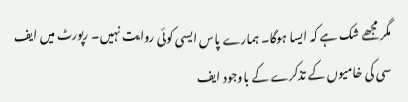مگر مجھے شک ہے کہ ایسا ہوگا۔ ہمارے پاس ایسی کوئی روایت نہیں۔ رپورٹ میں ایف سی کی خامیوں کے تذکرے کے باوجود ایف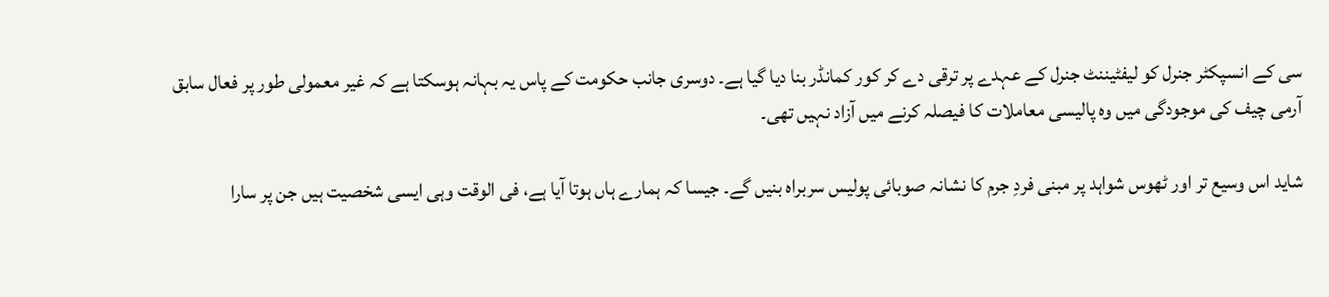سی کے انسپکٹر جنرل کو لیفٹیننٹ جنرل کے عہدے پر ترقی دے کر کور کمانڈر بنا دیا گیا ہے۔ دوسری جانب حکومت کے پاس یہ بہانہ ہوسکتا ہے کہ غیر معمولی طور پر فعال سابق آرمی چیف کی موجودگی میں وہ پالیسی معاملات کا فیصلہ کرنے میں آزاد نہیں تھی۔

شاید اس وسیع تر اور ٹھوس شواہد پر مبنی فردِ جرم کا نشانہ صوبائی پولیس سربراہ بنیں گے۔ جیسا کہ ہمارے ہاں ہوتا آیا ہے، فی الوقت وہی ایسی شخصیت ہیں جن پر سارا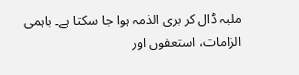ملبہ ڈال کر بری الذمہ ہوا جا سکتا ہے۔ باہمی الزامات، استعفوں اور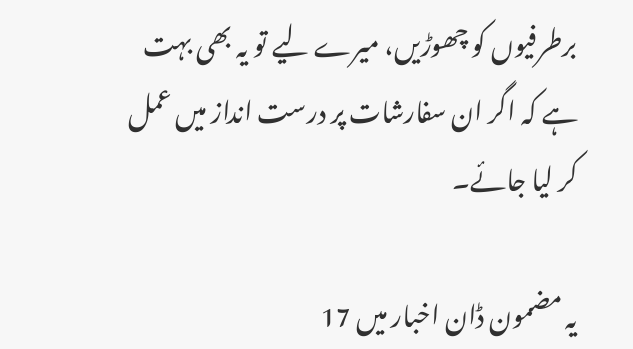برطرفیوں کو چھوڑیں، میرے لیے تو یہ بھی بہت ہے کہ اگر ان سفارشات پر درست انداز میں عمل کر لیا جائے۔

یہ مضمون ڈان اخبار میں 17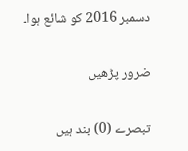دسمبر 2016 کو شائع ہوا۔

ضرور پڑھیں

تبصرے (0) بند ہیں